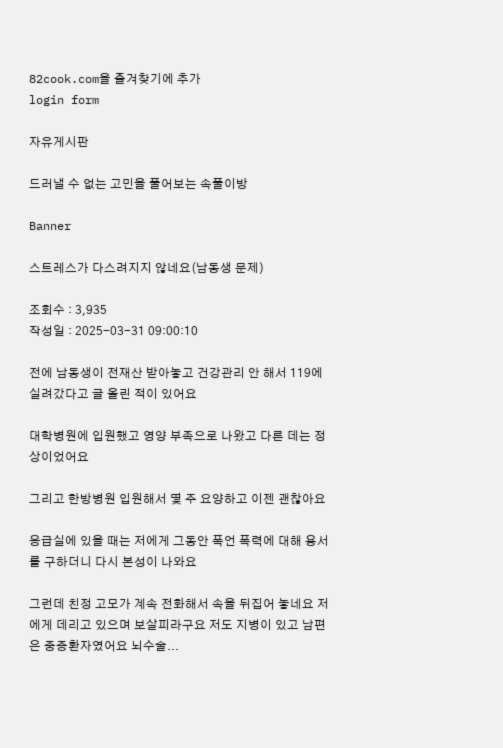82cook.com을 즐겨찾기에 추가
login form

자유게시판

드러낼 수 없는 고민을 풀어보는 속풀이방

Banner

스트레스가 다스려지지 않네요(남동생 문제)

조회수 : 3,935
작성일 : 2025-03-31 09:00:10

전에 남동생이 전재산 받아놓고 건강관리 안 해서 119에 실려갔다고 글 올린 적이 있어요

대학병원에 입원했고 영양 부족으로 나왔고 다른 데는 정상이었어요

그리고 한방병원 입원해서 몇 주 요양하고 이젠 괜찮아요

응급실에 있을 때는 저에게 그동안 폭언 폭력에 대해 용서를 구하더니 다시 본성이 나와요

그런데 친정 고모가 계속 전화해서 속을 뒤집어 놓네요 저에게 데리고 있으며 보살피라구요 저도 지병이 있고 남편은 중증환자였어요 뇌수술...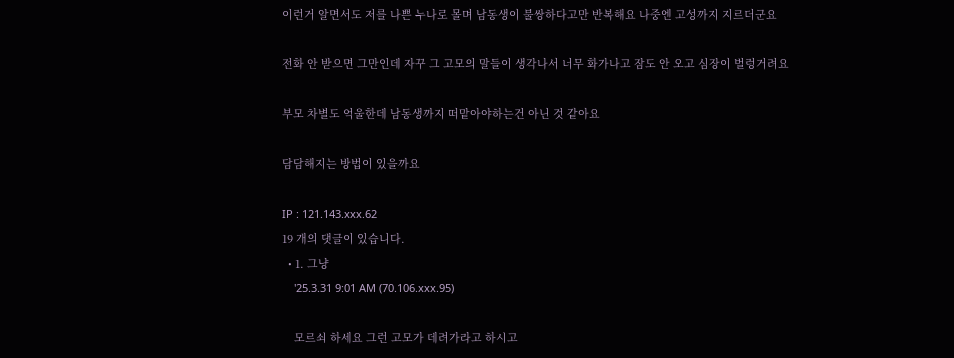이런거 알면서도 저를 나쁜 누나로 몰며 남동생이 불쌍하다고만 반복해요 나중엔 고성까지 지르더군요

전화 안 받으면 그만인데 자꾸 그 고모의 말들이 생각나서 너무 화가나고 잠도 안 오고 심장이 벌렁거려요

부모 차별도 억울한데 남동생까지 떠맡아야하는건 아닌 것 같아요

담담해지는 방법이 있을까요

IP : 121.143.xxx.62
19 개의 댓글이 있습니다.
  • 1. 그냥
    '25.3.31 9:01 AM (70.106.xxx.95)

    모르쇠 하세요 그런 고모가 데려가라고 하시고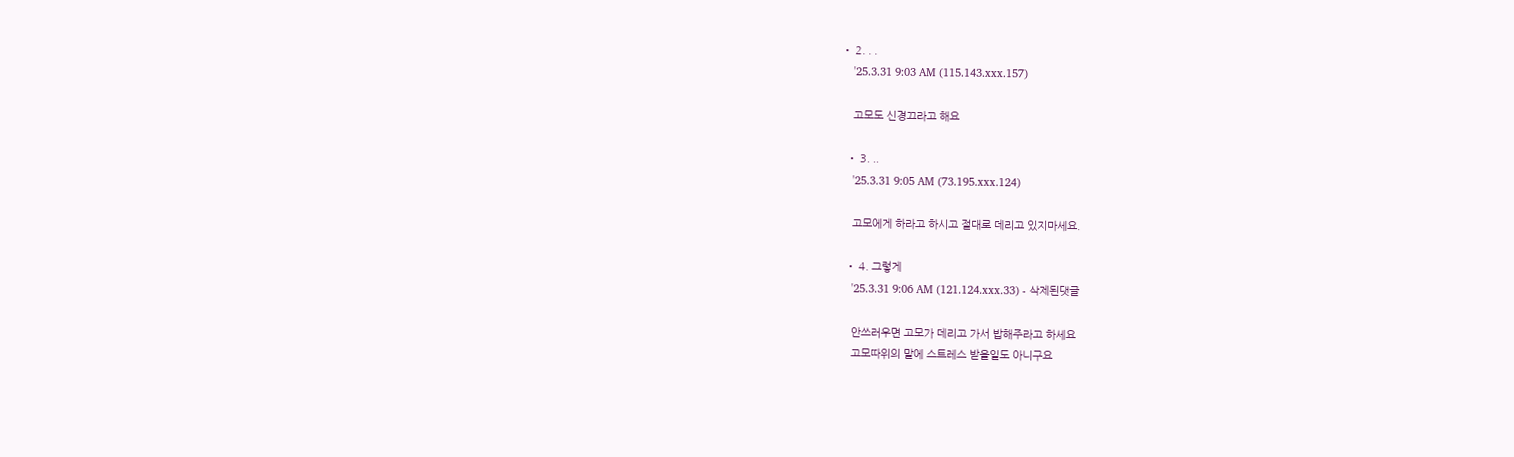• 2. . .
    '25.3.31 9:03 AM (115.143.xxx.157)

    고모도 신경끄라고 해요

  • 3. ..
    '25.3.31 9:05 AM (73.195.xxx.124)

    고모에게 하라고 하시고 절대로 데리고 있지마세요.

  • 4. 그렇게
    '25.3.31 9:06 AM (121.124.xxx.33) - 삭제된댓글

    안쓰러우면 고모가 데리고 가서 밥해주라고 하세요
    고모따위의 말에 스트레스 받을일도 아니구요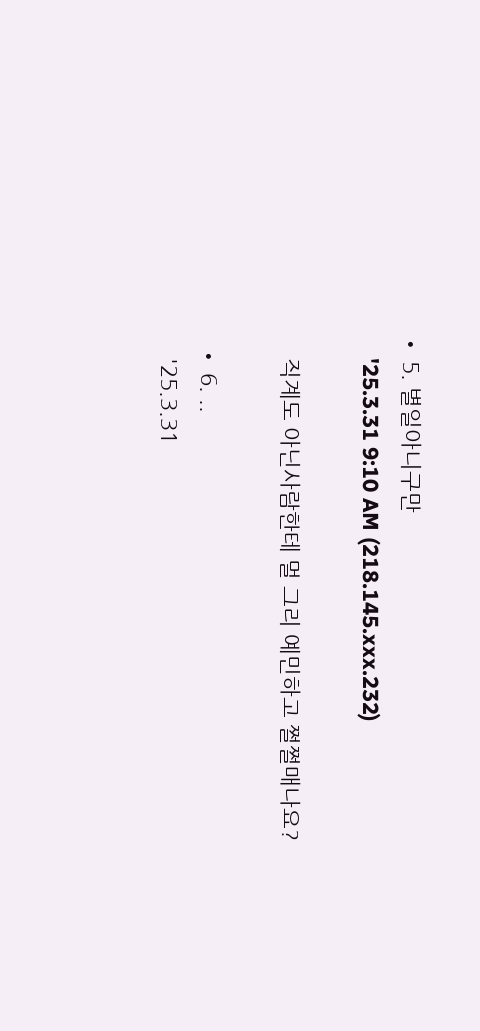• 5. 별일아니구만
    '25.3.31 9:10 AM (218.145.xxx.232)

    직계도 아닌사람한테 멀 그리 예민하고 쩔쩔매나요?

  • 6. ..
    '25.3.31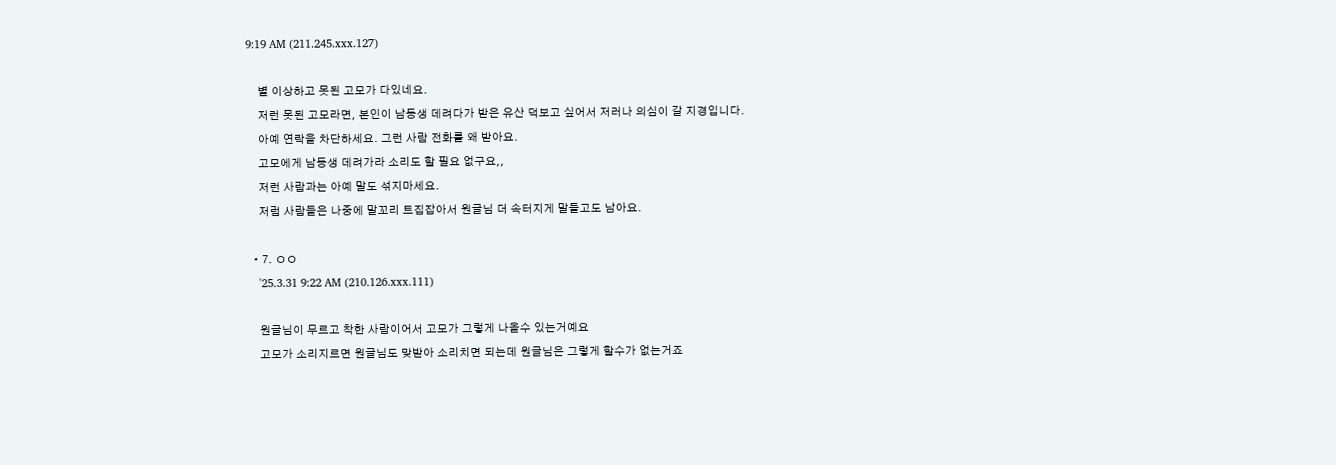9:19 AM (211.245.xxx.127)

    별 이상하고 못된 고모가 다있네요.
    저런 못된 고모라면, 본인이 남동생 데려다가 받은 유산 덕보고 싶어서 저러나 의심이 갈 지경입니다.
    아예 연락을 차단하세요. 그런 사람 전화를 왜 받아요.
    고모에게 남동생 데려가라 소리도 할 필요 없구요,,
    저런 사람과는 아예 말도 섞지마세요.
    저럼 사람들은 나중에 말꼬리 트집잡아서 원글님 더 속터지게 말들고도 남아요.

  • 7. ㅇㅇ
    '25.3.31 9:22 AM (210.126.xxx.111)

    원글님이 무르고 착한 사람이어서 고모가 그렇게 나올수 있는거예요
    고모가 소리지르면 원글님도 맞받아 소리치면 되는데 원글님은 그렇게 할수가 없는거죠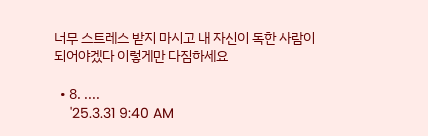너무 스트레스 받지 마시고 내 자신이 독한 사람이 되어야겠다 이렇게만 다짐하세요

  • 8. ....
    '25.3.31 9:40 AM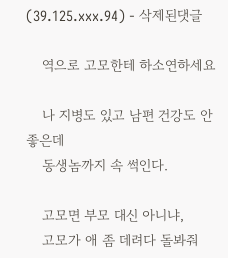(39.125.xxx.94) - 삭제된댓글

    역으로 고모한테 하소연하세요

    나 지병도 있고 남편 건강도 안 좋은데
    동생놈까지 속 썩인다.

    고모면 부모 대신 아니냐,
    고모가 애 좀 데려다 돌봐줘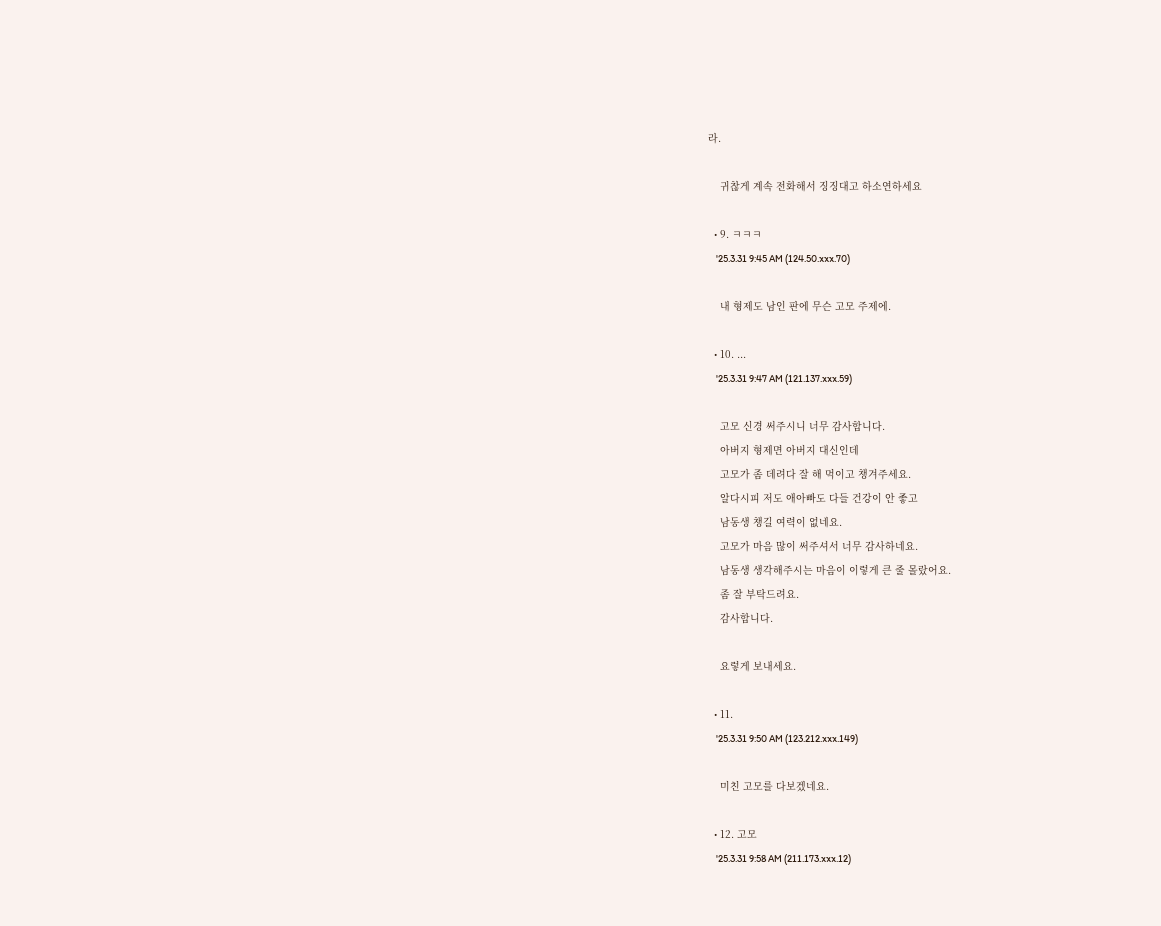라.

    귀찮게 계속 전화해서 징징대고 하소연하세요

  • 9. ㅋㅋㅋ
    '25.3.31 9:45 AM (124.50.xxx.70)

    내 형제도 남인 판에 무슨 고모 주제에.

  • 10. ...
    '25.3.31 9:47 AM (121.137.xxx.59)

    고모 신경 써주시니 너무 감사합니다.
    아버지 형제면 아버지 대신인데
    고모가 좀 데려다 잘 해 먹이고 챙겨주세요.
    알다시피 저도 애아빠도 다들 건강이 안 좋고
    남동생 챙길 여력이 없네요.
    고모가 마음 많이 써주셔서 너무 감사하네요.
    남동생 생각해주시는 마음이 이렇게 큰 줄 몰랐어요.
    좀 잘 부탁드려요.
    감사합니다.

    요렇게 보내세요.

  • 11.
    '25.3.31 9:50 AM (123.212.xxx.149)

    미친 고모를 다보겠네요.

  • 12. 고모
    '25.3.31 9:58 AM (211.173.xxx.12)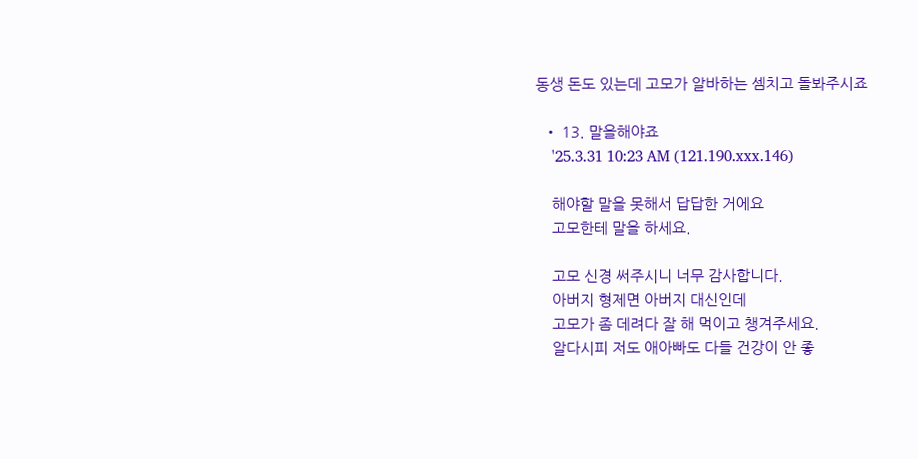동생 돈도 있는데 고모가 알바하는 셈치고 돌봐주시죠

  • 13. 말을해야죠
    '25.3.31 10:23 AM (121.190.xxx.146)

    해야할 말을 못해서 답답한 거에요
    고모한테 말을 하세요.

    고모 신경 써주시니 너무 감사합니다.
    아버지 형제면 아버지 대신인데
    고모가 좀 데려다 잘 해 먹이고 챙겨주세요.
    알다시피 저도 애아빠도 다들 건강이 안 좋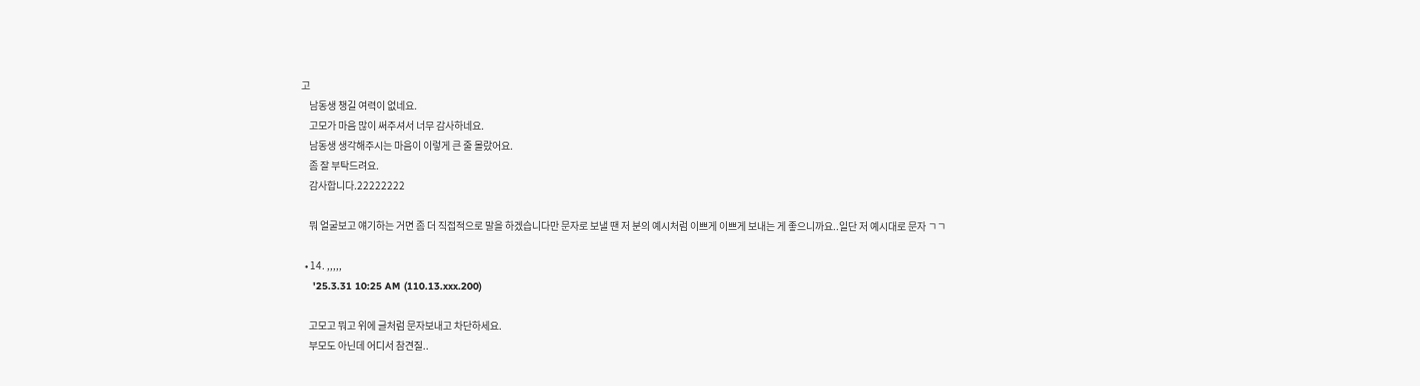고
    남동생 챙길 여력이 없네요.
    고모가 마음 많이 써주셔서 너무 감사하네요.
    남동생 생각해주시는 마음이 이렇게 큰 줄 몰랐어요.
    좀 잘 부탁드려요.
    감사합니다.22222222

    뭐 얼굴보고 얘기하는 거면 좀 더 직접적으로 말을 하겠습니다만 문자로 보낼 땐 저 분의 예시처럼 이쁘게 이쁘게 보내는 게 좋으니까요..일단 저 예시대로 문자 ㄱㄱ

  • 14. ,,,,,
    '25.3.31 10:25 AM (110.13.xxx.200)

    고모고 뭐고 위에 글처럼 문자보내고 차단하세요.
    부모도 아닌데 어디서 참견질..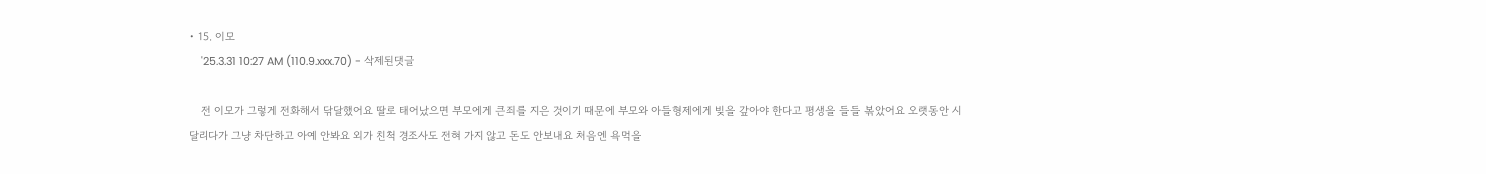• 15. 이모
    '25.3.31 10:27 AM (110.9.xxx.70) - 삭제된댓글

    전 이모가 그렇게 전화해서 닦달했어요 딸로 태어났으면 부모에게 큰죄를 지은 것이기 때문에 부모와 아들형제에게 빚을 갚아야 한다고 평생을 들들 볶았어요 오랫동안 시달리다가 그냥 차단하고 아예 안봐요 외가 친척 경조사도 전혀 가지 않고 돈도 안보내요 처음엔 욕먹을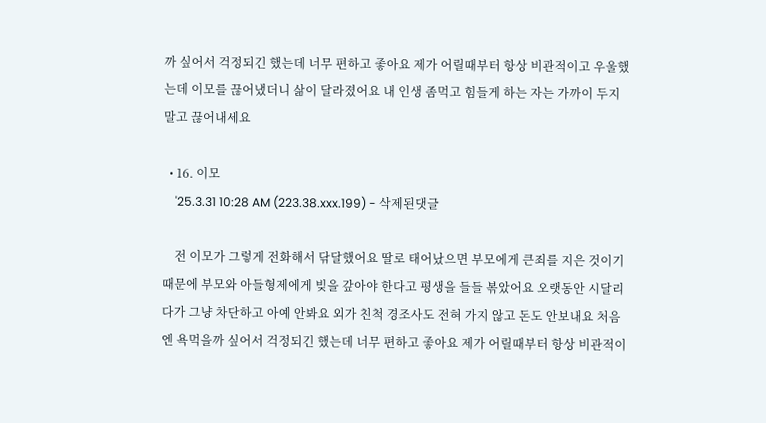까 싶어서 걱정되긴 했는데 너무 편하고 좋아요 제가 어릴때부터 항상 비관적이고 우울했는데 이모를 끊어냈더니 삶이 달라졌어요 내 인생 좀먹고 힘들게 하는 자는 가까이 두지 말고 끊어내세요

  • 16. 이모
    '25.3.31 10:28 AM (223.38.xxx.199) - 삭제된댓글

    전 이모가 그렇게 전화해서 닦달했어요 딸로 태어났으면 부모에게 큰죄를 지은 것이기 때문에 부모와 아들형제에게 빚을 갚아야 한다고 평생을 들들 볶았어요 오랫동안 시달리다가 그냥 차단하고 아예 안봐요 외가 친척 경조사도 전혀 가지 않고 돈도 안보내요 처음엔 욕먹을까 싶어서 걱정되긴 했는데 너무 편하고 좋아요 제가 어릴때부터 항상 비관적이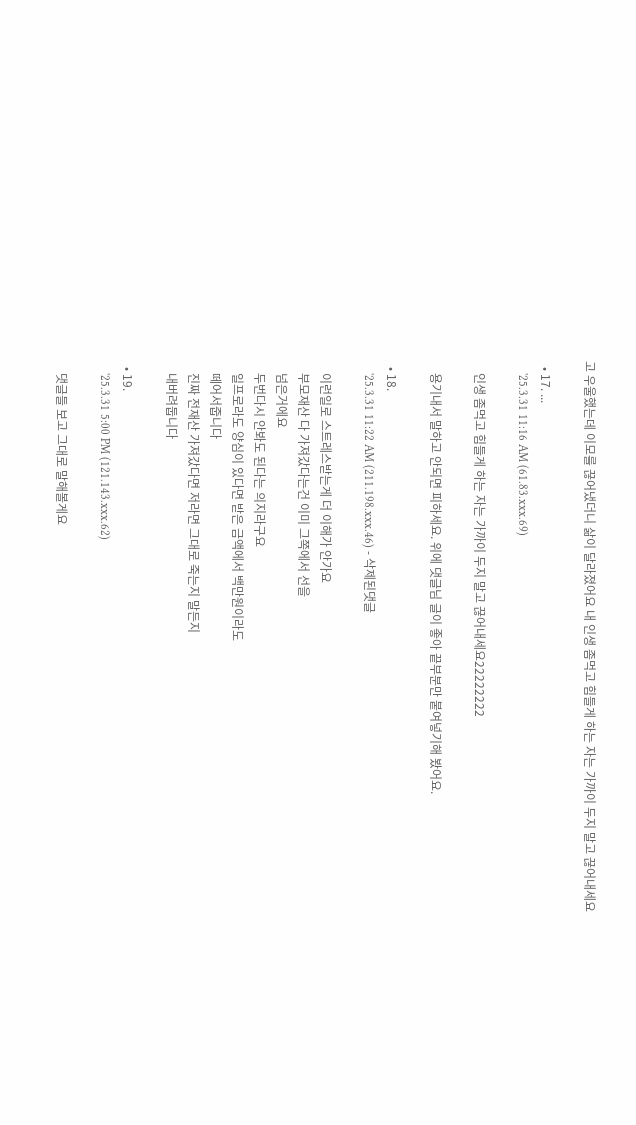고 우울했는데 이모를 끊어냈더니 삶이 달라졌어요 내 인생 좀먹고 힘들게 하는 자는 가까이 두지 말고 끊어내세요

  • 17. ...
    '25.3.31 11:16 AM (61.83.xxx.69)

    인생 좀먹고 힘들게 하는 자는 가까이 두지 말고 끊어내세요22222222

    용기내서 말하고 안되면 피하세요. 위에 댓글님 글이 좋아 끝부분만 붙여넣기해 봤어요.

  • 18.
    '25.3.31 11:22 AM (211.198.xxx.46) - 삭제된댓글

    이런일로 스트레스받는게 더 이해가 안가요
    부모재산 다 가져갔다는건 이미 그쪽에서 선을
    넘은거에요
    두번다시 안봐도 된다는 의지라구요
    일프로라도 양심이 있다면 받은 금액에서 백만원이라도
    떼어서줍니다
    진짜 전재산 가져갔다면 저라면 그대로 죽는지 말든지
    내버려둡니다

  • 19.
    '25.3.31 5:00 PM (121.143.xxx.62)

    댓글들 보고 그대로 말해볼게요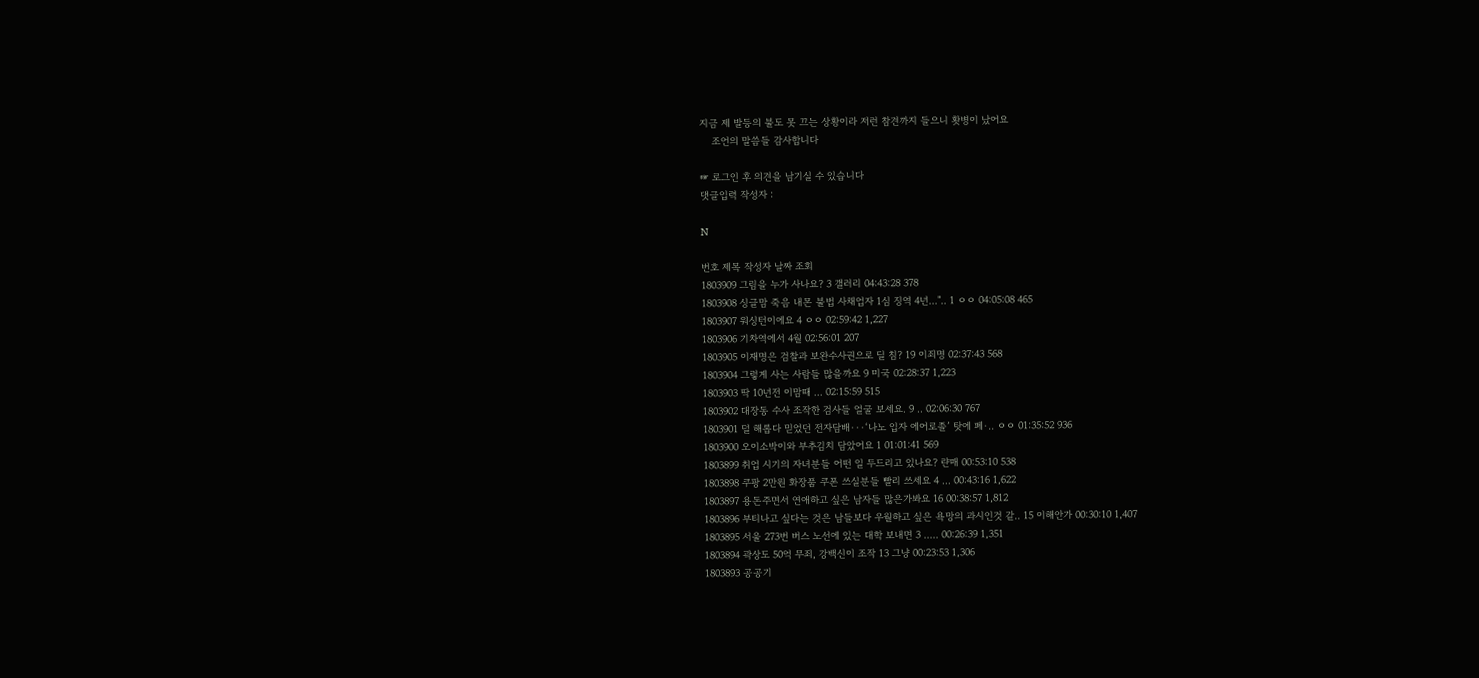지금 제 발등의 불도 못 끄는 상황이라 저런 참견까지 들으니 홧병이 났어요
    조언의 말씀들 감사합니다

☞ 로그인 후 의견을 남기실 수 있습니다
댓글입력 작성자 :

N

번호 제목 작성자 날짜 조회
1803909 그림을 누가 사나요? 3 갤러리 04:43:28 378
1803908 싱글맘 죽음 내몬 불법 사채업자 1심 징역 4년...".. 1 ㅇㅇ 04:05:08 465
1803907 워싱턴이에요 4 ㅇㅇ 02:59:42 1,227
1803906 기차역에서 4월 02:56:01 207
1803905 이재명은 검찰과 보완수사권으로 딜 침? 19 이죄명 02:37:43 568
1803904 그렇게 사는 사람들 많을까요 9 미국 02:28:37 1,223
1803903 딱 10년전 이맘때 ... 02:15:59 515
1803902 대장동 수사 조작한 검사들 얼굴 보세요. 9 .. 02:06:30 767
1803901 덜 해롭다 믿었던 전자담배···‘나노 입자 에어로졸’ 탓에 폐·.. ㅇㅇ 01:35:52 936
1803900 오이소박이와 부추김치 담았어요 1 01:01:41 569
1803899 취업 시기의 자녀분들 어떤 일 두드리고 있나요? 랸매 00:53:10 538
1803898 쿠팡 2만원 화장품 쿠폰 쓰실분들 빨리 쓰세요 4 ... 00:43:16 1,622
1803897 용돈주면서 연애하고 싶은 남자들 많은가봐요 16 00:38:57 1,812
1803896 부티나고 싶다는 것은 남들보다 우월하고 싶은 욕망의 과시인것 같.. 15 이해안가 00:30:10 1,407
1803895 서울 273번 버스 노선에 있는 대학 보내면 3 ..... 00:26:39 1,351
1803894 곽상도 50억 무죄, 강백신이 조작 13 그냥 00:23:53 1,306
1803893 공공기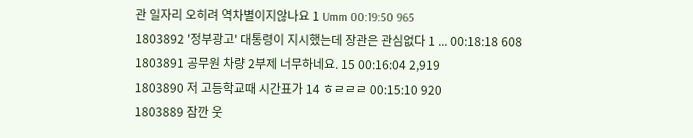관 일자리 오히려 역차별이지않나요 1 Umm 00:19:50 965
1803892 '정부광고' 대통령이 지시했는데 장관은 관심없다 1 ... 00:18:18 608
1803891 공무원 차량 2부제 너무하네요. 15 00:16:04 2,919
1803890 저 고등학교때 시간표가 14 ㅎㄹㄹㄹ 00:15:10 920
1803889 잠깐 웃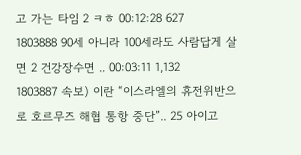고 가는 타임 2 ㅋㅎ 00:12:28 627
1803888 90세 아니라 100세라도 사람답게 살면 2 건강장수면 .. 00:03:11 1,132
1803887 속보) 이란 “이스라엘의 휴전위반으로 호르무즈 해협 통항 중단”.. 25 아이고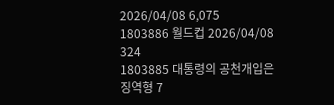2026/04/08 6,075
1803886 월드컵 2026/04/08 324
1803885 대통령의 공천개입은 징역형 7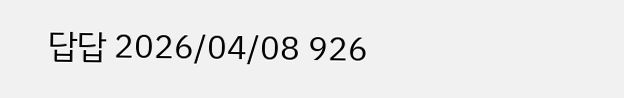답답 2026/04/08 926